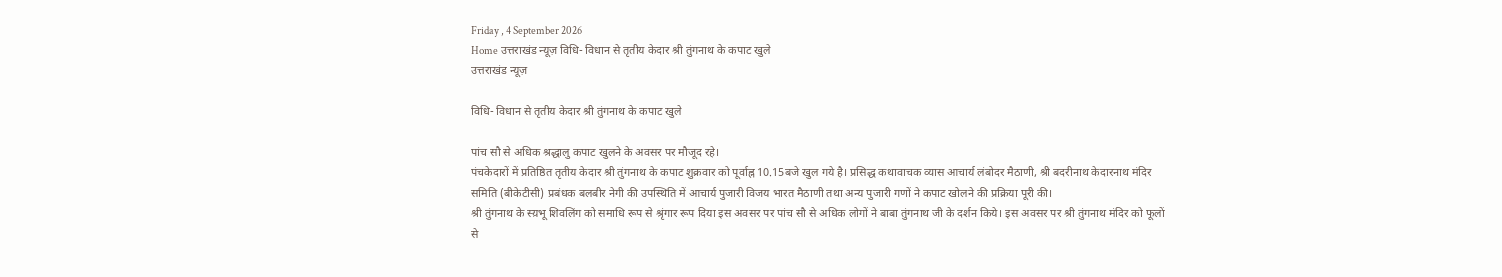Friday , 4 September 2026
Home उत्तराखंड न्यूज़ विधि- विधान से तृतीय केदार श्री तुंगनाथ के कपाट खुले
उत्तराखंड न्यूज़

विधि- विधान से तृतीय केदार श्री तुंगनाथ के कपाट खुले

पांच सौ से अधिक श्रद्धालु कपाट खुलने के अवसर पर मौजूद रहे।
पंचकेदारों में प्रतिष्ठित तृतीय केदार श्री तुंगनाथ के कपाट शुक्रवार को पूर्वाह्न 10.15बजे खुल गये है। प्रसिद्ध कथावाचक व्यास आचार्य लंबोदर मैठाणी, श्री बदरीनाथ केदारनाथ मंदिर समिति (बीकेटीसी) प्रबंधक बलबीर नेगी की उपस्थिति में आचार्य पुजारी विजय भारत मैठाणी तथा अन्य पुजारी गणों ने कपाट खोलने की प्रक्रिया पूरी की।
श्री तुंगनाथ के स्य़भू शिवलिंग को समाधि रूप से श्रृंगार रूप दिया इस अवसर पर पांच सौ से अधिक लोगों ने बाबा तुंगनाथ जी के दर्शन किये। इस अवसर पर श्री तुंगनाथ मंदिर को फूलों से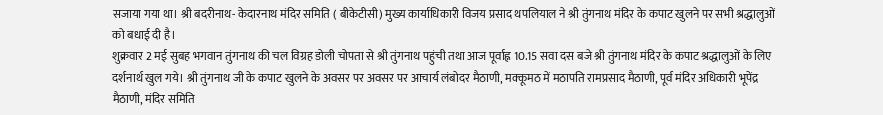सजाया गया था। श्री बदरीनाथ- केदारनाथ मंदिर समिति ( बीकेटीसी) मुख्य कार्याधिकारी विजय प्रसाद थपलियाल ने श्री तुंगनाथ मंदिर के कपाट खुलने पर सभी श्रद्धालुओं को बधाई दी है।
शुक्रवार 2 मई सुबह भगवान तुंगनाथ की चल विग्रह डोली चोपता से श्री तुंगनाथ पहुंची तथा आज पूर्वाह्न 10.15 सवा दस बजे श्री तुंगनाथ मंदिर के कपाट श्रद्धालुओं के लिए दर्शनार्थ खुल गये। श्री तुंगनाथ जी के कपाट खुलने के अवसर पर अवसर पर आचार्य लंबोदर मैठाणी, मक्कूमठ में मठापति रामप्रसाद मैठाणी, पूर्व मंदिर अधिकारी भूपेंद्र मैठाणी, मंदिर समिति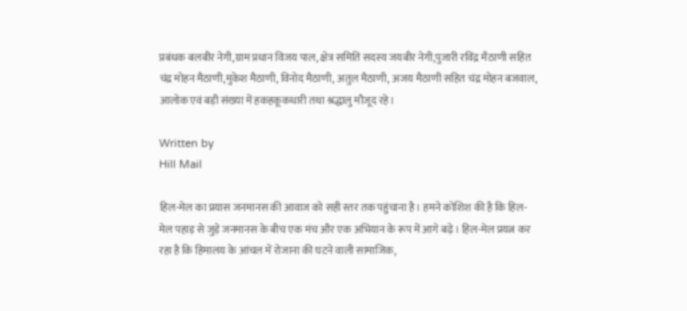प्रबंधक बलबीर नेगी,ग्राम प्रधान विजय पाल, क्षेत्र समिति सदस्य जयबीर नेगी,पुजारी रविंद्र मैठाणी सहित चंद्र मोहन मैठाणी,मुकेश मैठाणी, विनोद मैठाणी, अतुल मैठाणी, अजय मैठाणी सहित चंद्र मोहन बजवाल, आलोक एवं बड़ी संख्या में हकहकूकधारी तथा श्रद्धालु मौजूद रहे।

Written by
Hill Mail

हिल-मेल का प्रयास जनमानस की आवाज को सही स्तर तक पहुंचाना है। हमने कोशिश की है कि हिल-मेल पहाड़ से जुड़े जनमानस के बीच एक मंच और एक अभियान के रूप में आगे बढ़े। हिल-मेल प्रयत्न कर रहा है कि हिमालय के आंचल में रोजाना की घटने वाली सामाजिक,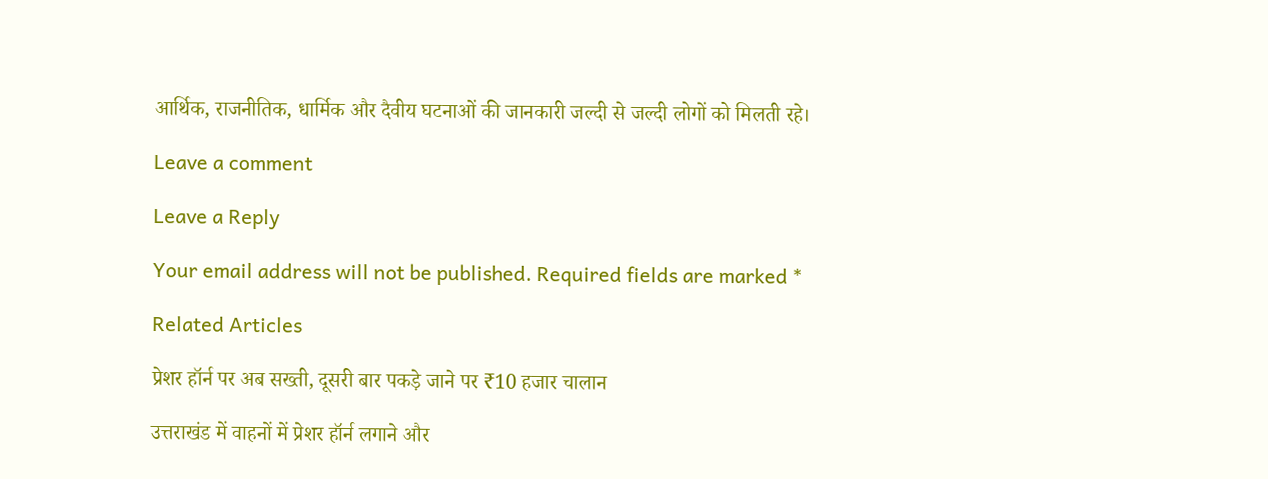आर्थिक, राजनीतिक, धार्मिक और दैवीय घटनाओं की जानकारी जल्दी से जल्दी लोगों को मिलती रहे।

Leave a comment

Leave a Reply

Your email address will not be published. Required fields are marked *

Related Articles

प्रेशर हॉर्न पर अब सख्ती, दूसरी बार पकड़े जाने पर ₹10 हजार चालान

उत्तराखंड में वाहनों में प्रेशर हॉर्न लगाने और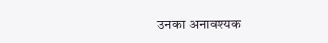उनका अनावश्यक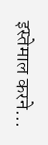इस्तेमाल करने...